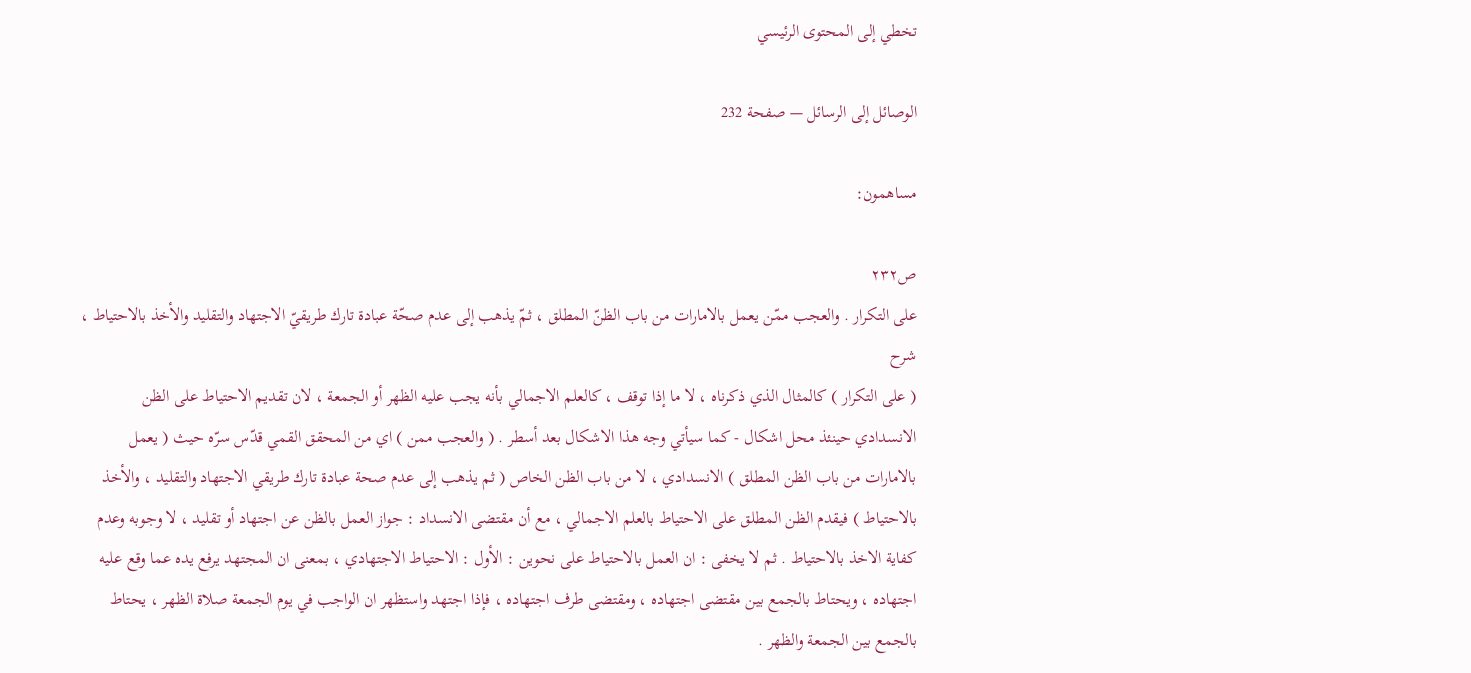تخطي إلى المحتوى الرئيسي

الوصائل إلى الرسائل — صفحة 232

مساهمون:

ص٢٣٢
على التكرار . والعجب ممّن يعمل بالامارات من باب الظنّ المطلق ، ثمّ يذهب إلى عدم صحّة عبادة تارك طريقيّ الاجتهاد والتقليد والأخذ بالاحتياط ،
شرح
( على التكرار ) كالمثال الذي ذكرناه ، لا ما إذا توقف ، كالعلم الاجمالي بأنه يجب عليه الظهر أو الجمعة ، لان تقديم الاحتياط على الظن الانسدادي حينئذ محل اشكال - كما سيأتي وجه هذا الاشكال بعد أسطر . ( والعجب ممن ) اي من المحقق القمي قدّس سرّه حيث ( يعمل بالامارات من باب الظن المطلق ) الانسدادي ، لا من باب الظن الخاص ( ثم يذهب إلى عدم صحة عبادة تارك طريقي الاجتهاد والتقليد ، والأخذ بالاحتياط ) فيقدم الظن المطلق على الاحتياط بالعلم الاجمالي ، مع أن مقتضى الانسداد : جواز العمل بالظن عن اجتهاد أو تقليد ، لا وجوبه وعدم كفاية الاخذ بالاحتياط . ثم لا يخفى : ان العمل بالاحتياط على نحوين : الأول : الاحتياط الاجتهادي ، بمعنى ان المجتهد يرفع يده عما وقع عليه اجتهاده ، ويحتاط بالجمع بين مقتضى اجتهاده ، ومقتضى طرف اجتهاده ، فإذا اجتهد واستظهر ان الواجب في يوم الجمعة صلاة الظهر ، يحتاط بالجمع بين الجمعة والظهر .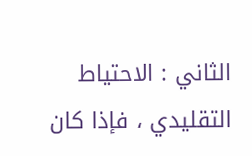الثاني : الاحتياط التقليدي ، فإذا كان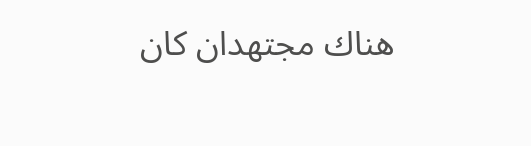هناك مجتهدان كان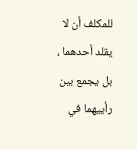للمكلف أن لا يقلد أحدهما ، بل يجمع بين رأييهما في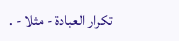تكرار العبادة - مثلا - .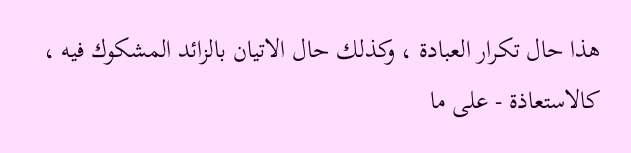هذا حال تكرار العبادة ، وكذلك حال الاتيان بالزائد المشكوك فيه ، كالاستعاذة - على ما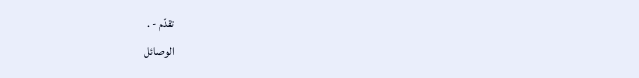تقدّم - .
الوصائل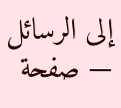إلى الرسائل — صفحة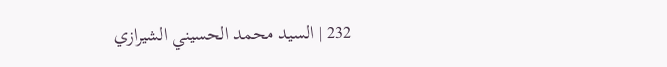232 | السيد محمد الحسيني الشيرازي